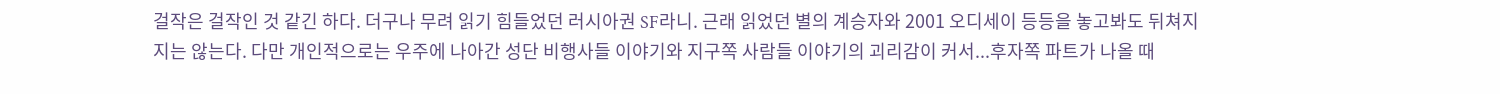걸작은 걸작인 것 같긴 하다. 더구나 무려 읽기 힘들었던 러시아권 SF라니. 근래 읽었던 별의 계승자와 2001 오디세이 등등을 놓고봐도 뒤쳐지지는 않는다. 다만 개인적으로는 우주에 나아간 성단 비행사들 이야기와 지구쪽 사람들 이야기의 괴리감이 커서...후자쪽 파트가 나올 때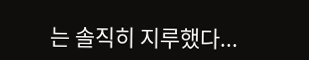는 솔직히 지루했다...